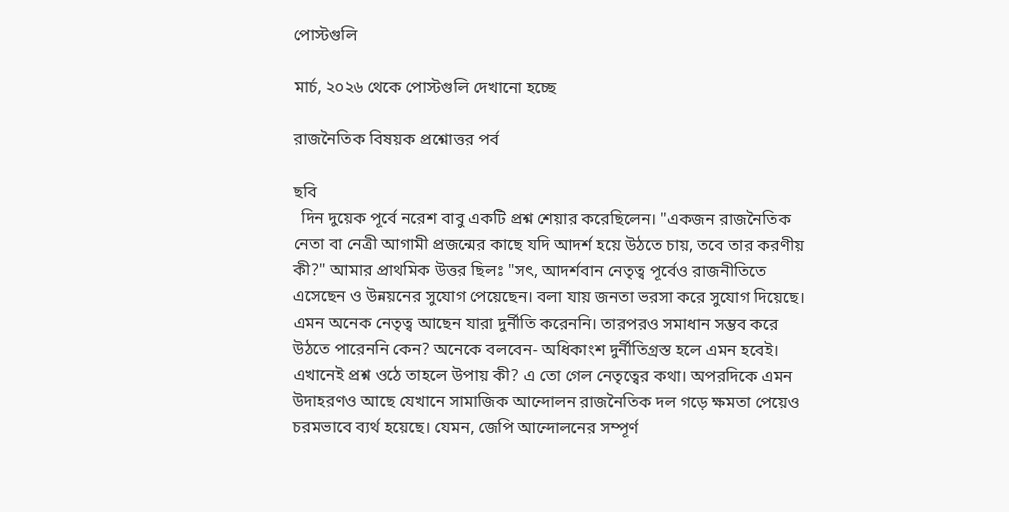পোস্টগুলি

মার্চ, ২০২৬ থেকে পোস্টগুলি দেখানো হচ্ছে

রাজনৈতিক বিষয়ক প্রশ্নোত্তর পর্ব

ছবি
  দিন দুয়েক পূর্বে নরেশ বাবু একটি প্রশ্ন শেয়ার করেছিলেন। "একজন রাজনৈতিক নেতা বা নেত্রী আগামী প্রজন্মের কাছে যদি আদর্শ হয়ে উঠতে চায়, তবে তার করণীয় কী?" আমার প্রাথমিক উত্তর ছিলঃ "সৎ, আদর্শবান নেতৃত্ব পূর্বেও রাজনীতিতে এসেছেন ও উন্নয়নের সুযোগ পেয়েছেন। বলা যায় জনতা ভরসা করে সুযোগ দিয়েছে। এমন অনেক নেতৃত্ব আছেন যারা দুর্নীতি করেননি। তারপরও সমাধান সম্ভব করে উঠতে পারেননি কেন? অনেকে বলবেন- অধিকাংশ দুর্নীতিগ্রস্ত হলে এমন হবেই। এখানেই প্রশ্ন ওঠে তাহলে উপায় কী? এ তো গেল নেতৃত্বের কথা। অপরদিকে এমন উদাহরণও আছে যেখানে সামাজিক আন্দোলন রাজনৈতিক দল গড়ে ক্ষমতা পেয়েও চরমভাবে ব্যর্থ হয়েছে। যেমন, জেপি আন্দোলনের সম্পূর্ণ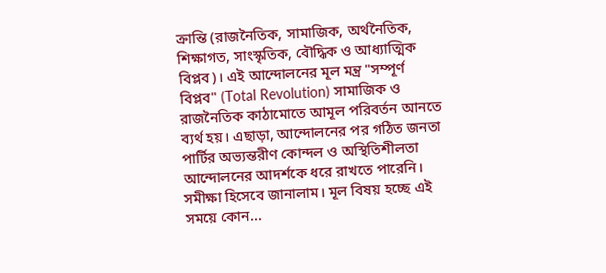ক্রান্তি (রাজনৈতিক, সামাজিক, অর্থনৈতিক, শিক্ষাগত, সাংস্কৃতিক, বৌদ্ধিক ও আধ্যাত্মিক বিপ্লব)। এই আন্দোলনের মূল মন্ত্র "সম্পূর্ণ বিপ্লব" (Total Revolution) সামাজিক ও রাজনৈতিক কাঠামোতে আমূল পরিবর্তন আনতে ব্যর্থ হয়। এছাড়া, আন্দোলনের পর গঠিত জনতা পার্টির অভ্যন্তরীণ কোন্দল ও অস্থিতিশীলতা আন্দোলনের আদর্শকে ধরে রাখতে পারেনি। সমীক্ষা হিসেবে জানালাম। মূল বিষয় হচ্ছে এই সময়ে কোন...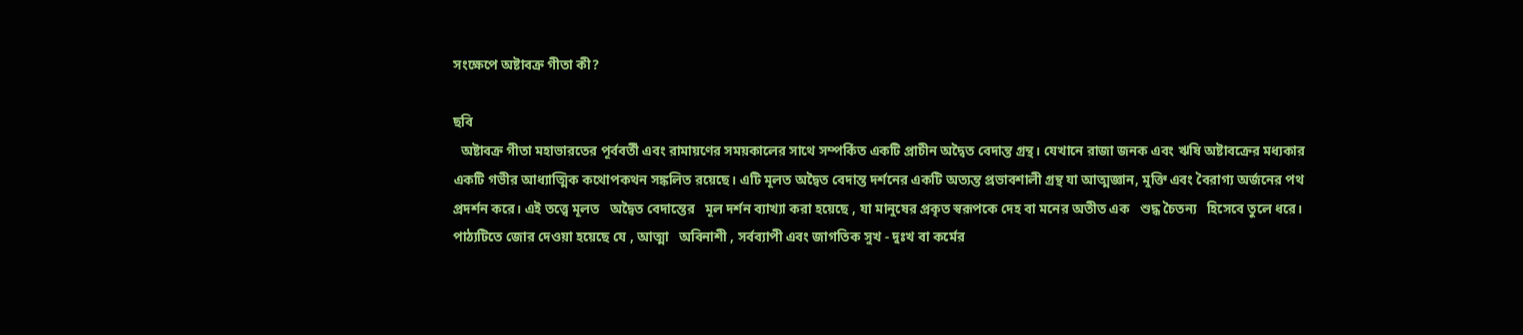সংক্ষেপে অষ্টাবক্র গীতা কী?

ছবি
  অষ্টাবক্র গীতা মহাভারতের পূর্ববর্তী এবং রামায়ণের সময়কালের সাথে সম্পর্কিত একটি প্রাচীন অদ্বৈত বেদান্ত গ্রন্থ। যেখানে রাজা জনক এবং ঋষি অষ্টাবক্রের মধ্যকার একটি গভীর আধ্যাত্মিক কথোপকথন সঙ্কলিত রয়েছে। এটি মূলত অদ্বৈত বেদান্ত দর্শনের একটি অত্যন্ত প্রভাবশালী গ্রন্থ যা আত্মজ্ঞান, মুক্তি এবং বৈরাগ্য অর্জনের পথ প্রদর্শন করে। এই তত্ত্বে মূলত   অদ্বৈত বেদান্তের   মূল দর্শন ব্যাখ্যা করা হয়েছে , যা মানুষের প্রকৃত স্বরূপকে দেহ বা মনের অতীত এক   শুদ্ধ চৈতন্য   হিসেবে তুলে ধরে। পাঠ্যটিতে জোর দেওয়া হয়েছে যে , আত্মা   অবিনাশী , সর্বব্যাপী এবং জাগতিক সুখ - দুঃখ বা কর্মের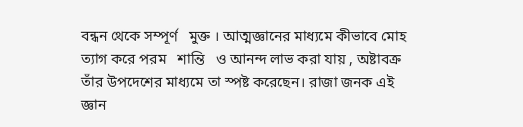বন্ধন থেকে সম্পূর্ণ   মুক্ত । আত্মজ্ঞানের মাধ্যমে কীভাবে মোহ ত্যাগ করে পরম   শান্তি   ও আনন্দ লাভ করা যায় , অষ্টাবক্র তাঁর উপদেশের মাধ্যমে তা স্পষ্ট করেছেন। রাজা জনক এই জ্ঞান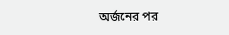অর্জনের পর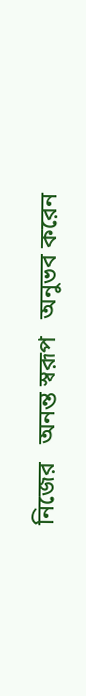নিজের   অনন্ত স্বরূপ   অনুভব করেন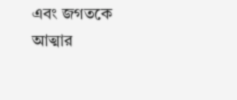এবং জগতকে আত্মার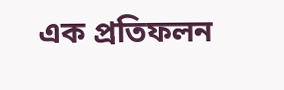এক প্রতিফলন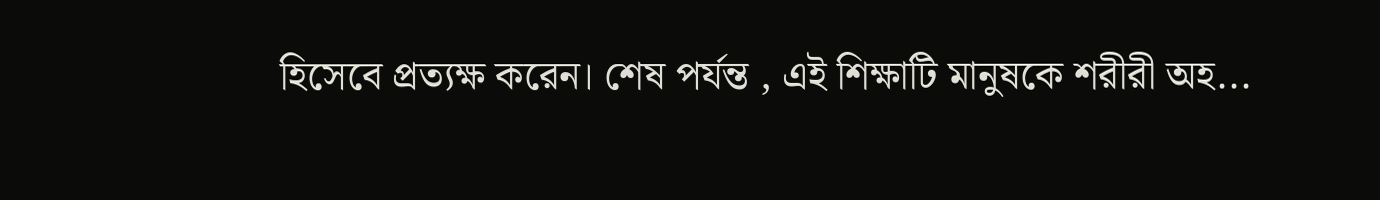হিসেবে প্রত্যক্ষ করেন। শেষ পর্যন্ত , এই শিক্ষাটি মানুষকে শরীরী অহ...